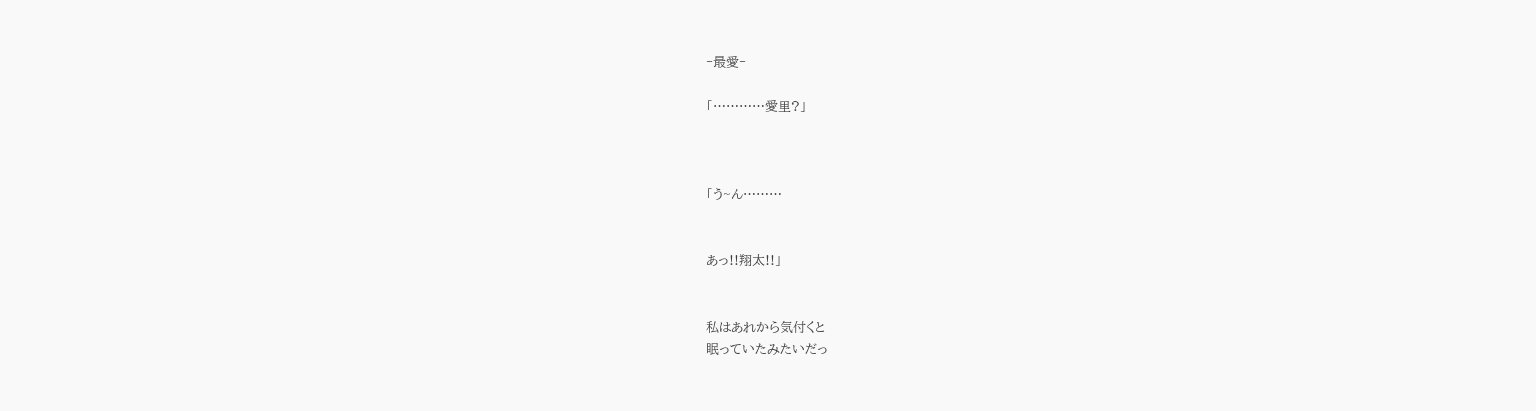‐最愛‐

「…………愛里?」



「う~ん………


あっ!!翔太!!」


私はあれから気付くと
眠っていたみたいだっ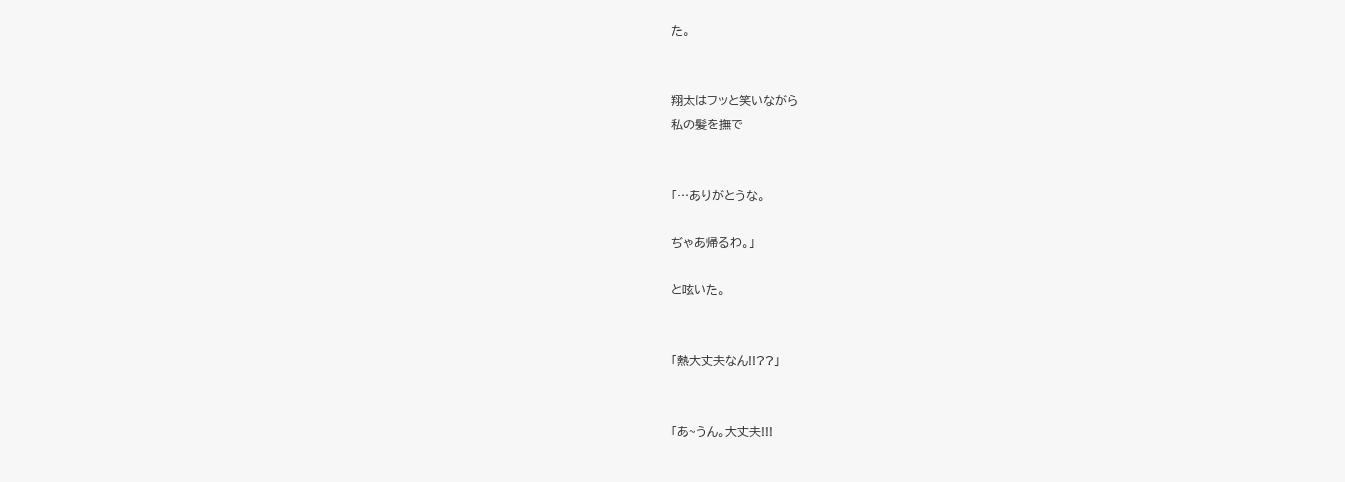た。


翔太はフッと笑いながら
私の髪を撫で


「…ありがとうな。

ぢゃあ帰るわ。」

と呟いた。


「熱大丈夫なん!!??」


「あ~うん。大丈夫!!!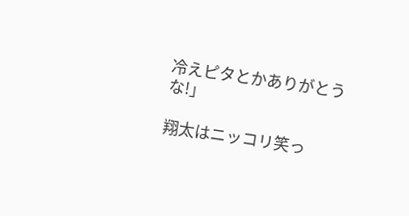冷えピタとかありがとうな!」

翔太はニッコリ笑っ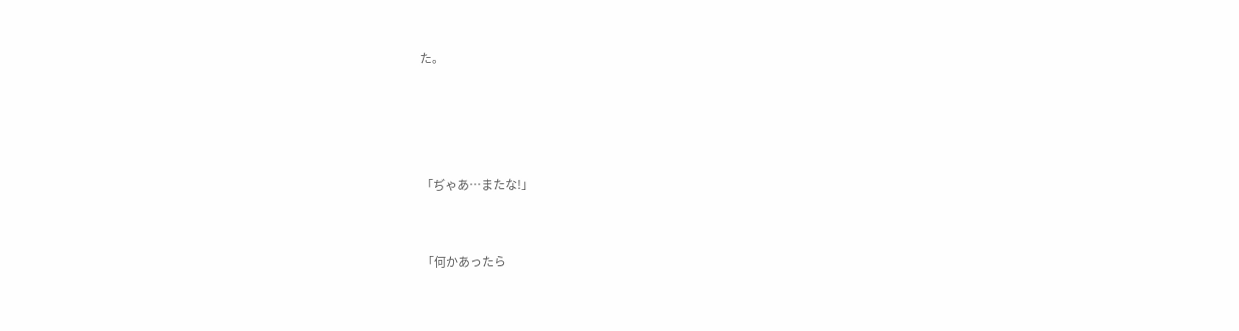た。




「ぢゃあ…またな!」


「何かあったら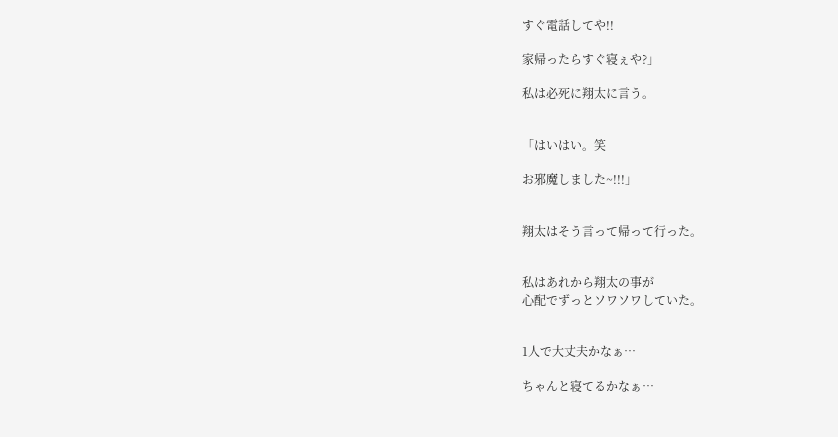すぐ電話してや!!

家帰ったらすぐ寝ぇや?」

私は必死に翔太に言う。


「はいはい。笑

お邪魔しました~!!!」


翔太はそう言って帰って行った。


私はあれから翔太の事が
心配でずっとソワソワしていた。


1人で大丈夫かなぁ…

ちゃんと寝てるかなぁ…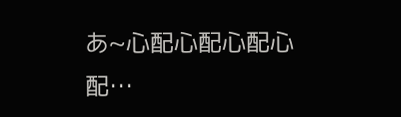あ~心配心配心配心配…